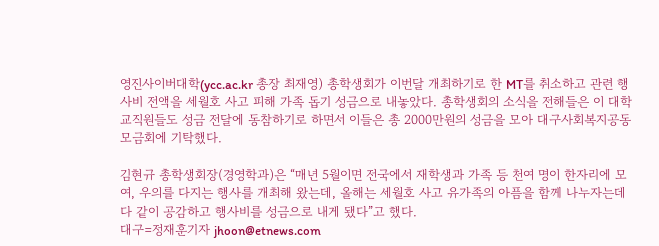영진사이버대학(ycc.ac.kr 총장 최재영) 총학생회가 이번달 개최하기로 한 MT를 취소하고 관련 행사비 전액을 세월호 사고 피해 가족 돕기 성금으로 내놓았다. 총학생회의 소식을 전해들은 이 대학 교직원들도 성금 전달에 동참하기로 하면서 이들은 총 2000만원의 성금을 모아 대구사회복지공동모금회에 기탁했다.

김현규 총학생회장(경영학과)은 “매년 5월이면 전국에서 재학생과 가족 등 천여 명이 한자리에 모여, 우의를 다지는 행사를 개최해 왔는데, 올해는 세월호 사고 유가족의 아픔을 함께 나누자는데 다 같이 공감하고 행사비를 성금으로 내게 됐다”고 했다.
대구=정재훈기자 jhoon@etnews.com